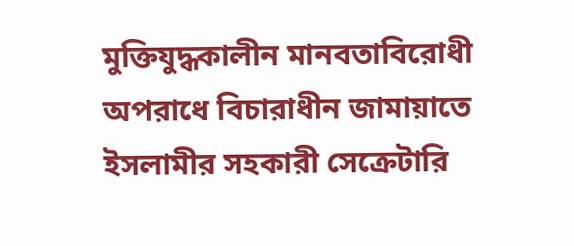মুক্তিযুদ্ধকালীন মানবতাবিরোধী অপরাধে বিচারাধীন জামায়াতে ইসলামীর সহকারী সেক্রেটারি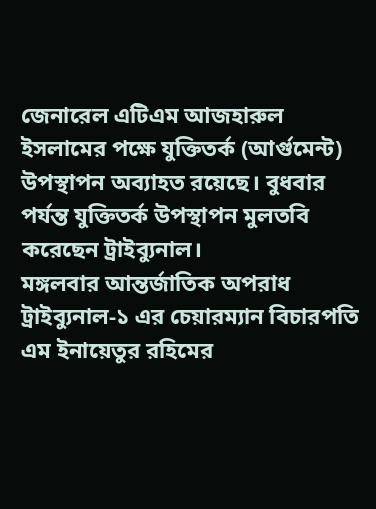জেনারেল এটিএম আজহারুল ইসলামের পক্ষে যুক্তিতর্ক (আর্গুমেন্ট) উপস্থাপন অব্যাহত রয়েছে। বুধবার পর্যন্ত যুক্তিতর্ক উপস্থাপন মুলতবি করেছেন ট্রাইব্যুনাল।
মঙ্গলবার আন্তর্জাতিক অপরাধ ট্রাইব্যুনাল-১ এর চেয়ারম্যান বিচারপতি এম ইনায়েতুর রহিমের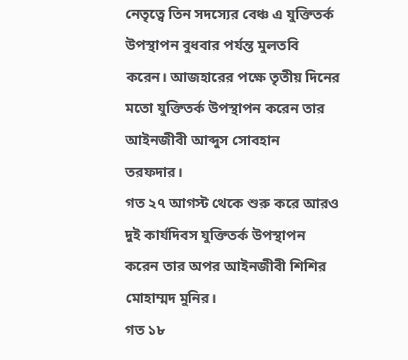নেতৃত্বে তিন সদস্যের বেঞ্চ এ যুক্তিতর্ক উপস্থাপন বুধবার পর্যন্ত মুলতবি করেন। আজহারের পক্ষে তৃতীয় দিনের মতো যুক্তিতর্ক উপস্থাপন করেন তার আইনজীবী আব্দুস সোবহান তরফদার।
গত ২৭ আগস্ট থেকে শুরু করে আরও দুই কার্যদিবস যুক্তিতর্ক উপস্থাপন করেন তার অপর আইনজীবী শিশির মোহাম্মদ মুনির।
গত ১৮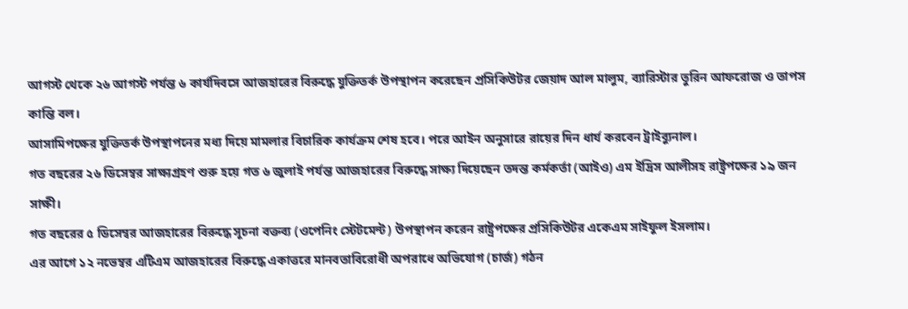আগস্ট থেকে ২৬ আগস্ট পর্যন্ত ৬ কার্যদিবসে আজহারের বিরুদ্ধে যুক্তিতর্ক উপস্থাপন করেছেন প্রসিকিউটর জেয়াদ আল মালুম, ব্যারিস্টার তুরিন আফরোজ ও তাপস কান্তি বল।
আসামিপক্ষের যুক্তিতর্ক উপস্থাপনের মধ্য দিয়ে মামলার বিচারিক কার্যক্রম শেষ হবে। পরে আইন অনুসারে রায়ের দিন ধার্য করবেন ট্রাইব্যুনাল।
গত বছরের ২৬ ডিসেম্বর সাক্ষ্যগ্রহণ শুরু হয়ে গত ৬ জুলাই পর্যন্ত আজহারের বিরুদ্ধে সাক্ষ্য দিয়েছেন তদন্ত কর্মকর্তা (আইও) এম ইদ্রিস আলীসহ রাষ্ট্রপক্ষের ১৯ জন সাক্ষী।
গত বছরের ৫ ডিসেম্বর আজহারের বিরুদ্ধে সূচনা বক্তব্য (ওপেনিং স্টেটমেন্ট) উপস্থাপন করেন রাষ্ট্রপক্ষের প্রসিকিউটর একেএম সাইফুল ইসলাম।
এর আগে ১২ নভেম্বর এটিএম আজহারের বিরুদ্ধে একাত্তরে মানবতাবিরোধী অপরাধে অভিযোগ (চার্জ) গঠন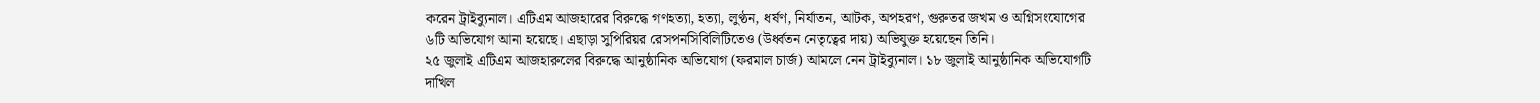করেন ট্রাইব্যুনাল। এটিএম আজহারের বিরুদ্ধে গণহত্যা, হত্যা, লুণ্ঠন, ধর্ষণ, নির্যাতন, আটক, অপহরণ, গুরুতর জখম ও অগ্নিসংযোগের ৬টি অভিযোগ আনা হয়েছে। এছাড়া সুপিরিয়র রেসপনসিবিলিটিতেও (উর্ধ্বতন নেতৃত্বের দায়) অভিযুক্ত হয়েছেন তিনি।
২৫ জুলাই এটিএম আজহারুলের বিরুদ্ধে আনুষ্ঠানিক অভিযোগ (ফরমাল চার্জ) আমলে নেন ট্রাইব্যুনাল। ১৮ জুলাই আনুষ্ঠানিক অভিযোগটি দাখিল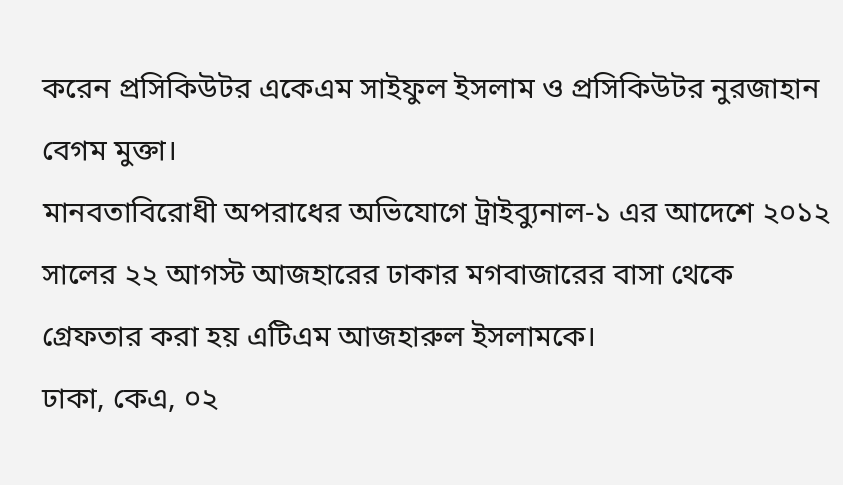করেন প্রসিকিউটর একেএম সাইফুল ইসলাম ও প্রসিকিউটর নুরজাহান বেগম মুক্তা।
মানবতাবিরোধী অপরাধের অভিযোগে ট্রাইব্যুনাল-১ এর আদেশে ২০১২ সালের ২২ আগস্ট আজহারের ঢাকার মগবাজারের বাসা থেকে গ্রেফতার করা হয় এটিএম আজহারুল ইসলামকে।
ঢাকা, কেএ, ০২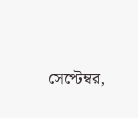সেপ্টেম্বর,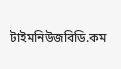টাইমনিউজবিডি.কম